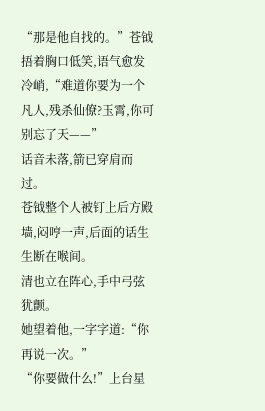“那是他自找的。”苍钺捂着胸口低笑,语气愈发冷峭,“难道你要为一个凡人,残杀仙僚?玉霄,你可别忘了天——”
话音未落,箭已穿肩而过。
苍钺整个人被钉上后方殿墙,闷哼一声,后面的话生生断在喉间。
清也立在阵心,手中弓弦犹颤。
她望着他,一字字道:“你再说一次。”
“你要做什么!”上台星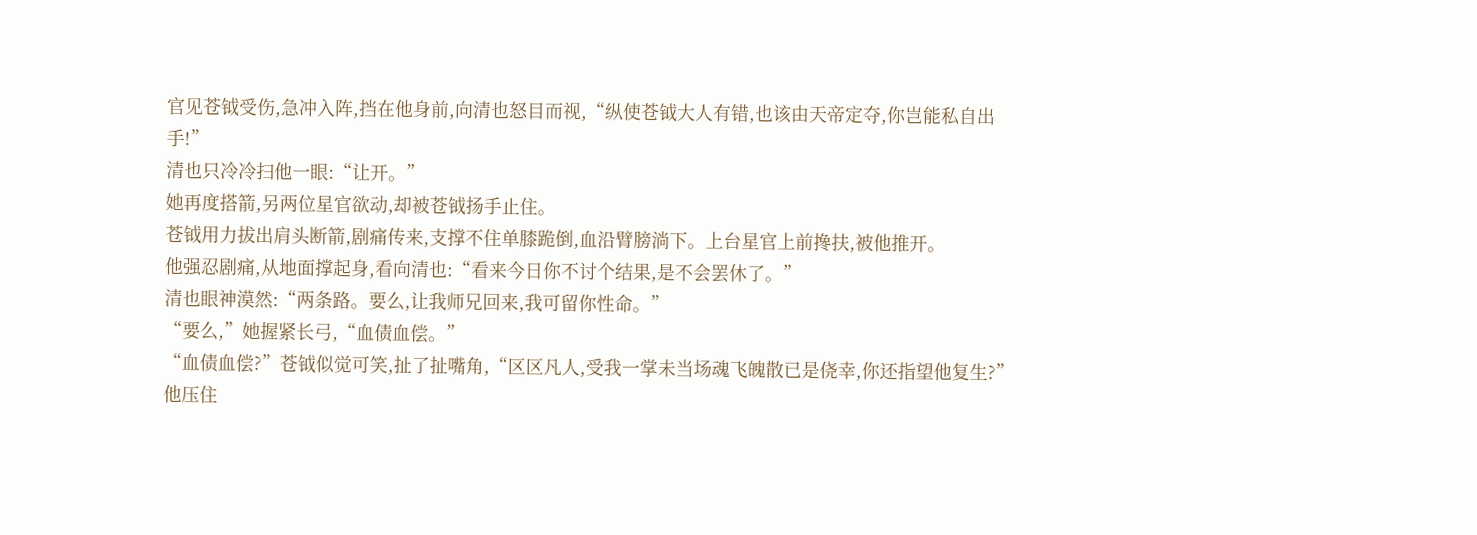官见苍钺受伤,急冲入阵,挡在他身前,向清也怒目而视,“纵使苍钺大人有错,也该由天帝定夺,你岂能私自出手!”
清也只冷冷扫他一眼:“让开。”
她再度搭箭,另两位星官欲动,却被苍钺扬手止住。
苍钺用力拔出肩头断箭,剧痛传来,支撑不住单膝跪倒,血沿臂膀淌下。上台星官上前搀扶,被他推开。
他强忍剧痛,从地面撑起身,看向清也:“看来今日你不讨个结果,是不会罢休了。”
清也眼神漠然:“两条路。要么,让我师兄回来,我可留你性命。”
“要么,”她握紧长弓,“血债血偿。”
“血债血偿?”苍钺似觉可笑,扯了扯嘴角,“区区凡人,受我一掌未当场魂飞魄散已是侥幸,你还指望他复生?”
他压住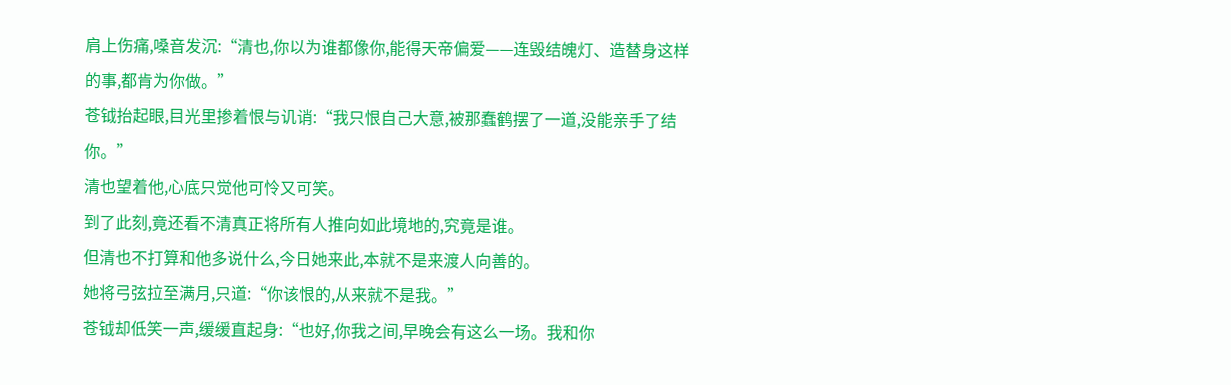肩上伤痛,嗓音发沉:“清也,你以为谁都像你,能得天帝偏爱——连毁结魄灯、造替身这样的事,都肯为你做。”
苍钺抬起眼,目光里掺着恨与讥诮:“我只恨自己大意,被那蠢鹤摆了一道,没能亲手了结你。”
清也望着他,心底只觉他可怜又可笑。
到了此刻,竟还看不清真正将所有人推向如此境地的,究竟是谁。
但清也不打算和他多说什么,今日她来此,本就不是来渡人向善的。
她将弓弦拉至满月,只道:“你该恨的,从来就不是我。”
苍钺却低笑一声,缓缓直起身:“也好,你我之间,早晚会有这么一场。我和你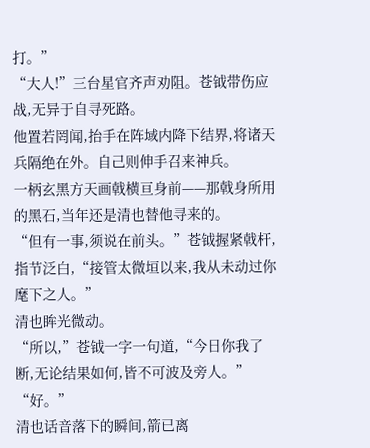打。”
“大人!”三台星官齐声劝阻。苍钺带伤应战,无异于自寻死路。
他置若罔闻,抬手在阵域内降下结界,将诸天兵隔绝在外。自己则伸手召来神兵。
一柄玄黑方天画戟横亘身前——那戟身所用的黑石,当年还是清也替他寻来的。
“但有一事,须说在前头。”苍钺握紧戟杆,指节泛白,“接管太微垣以来,我从未动过你麾下之人。”
清也眸光微动。
“所以,”苍钺一字一句道,“今日你我了断,无论结果如何,皆不可波及旁人。”
“好。”
清也话音落下的瞬间,箭已离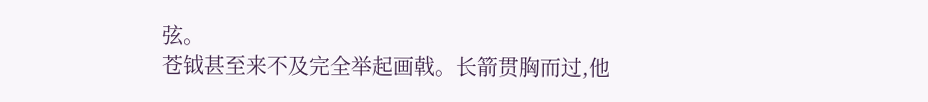弦。
苍钺甚至来不及完全举起画戟。长箭贯胸而过,他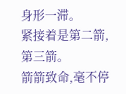身形一滞。
紧接着是第二箭,第三箭。
箭箭致命,毫不停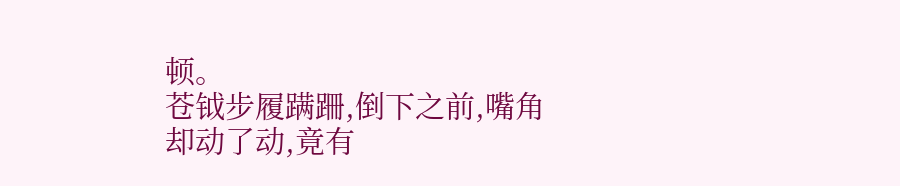顿。
苍钺步履蹒跚,倒下之前,嘴角却动了动,竟有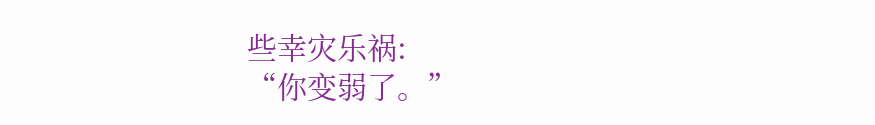些幸灾乐祸:
“你变弱了。”